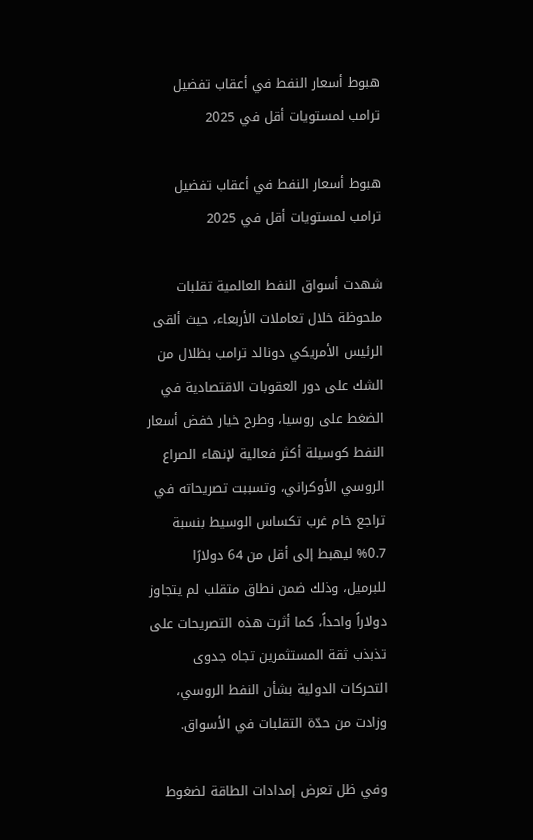هبوط أسعار النفط في أعقاب تفضيل ترامب لمستويات أقل في 2025

هبوط أسعار النفط في أعقاب تفضيل ترامب لمستويات أقل في 2025

شهدت أسواق النفط العالمية تقلبات ملحوظة خلال تعاملات الأربعاء، حيث ألقى الرئيس الأمريكي دونالد ترامب بظلال من الشك على دور العقوبات الاقتصادية في الضغط على روسيا، وطرح خيار خفض أسعار النفط كوسيلة أكثر فعالية لإنهاء الصراع الروسي الأوكراني، وتسببت تصريحاته في تراجع خام غرب تكساس الوسيط بنسبة 0.7% ليهبط إلى أقل من 64 دولارًا للبرميل، وذلك ضمن نطاق متقلب لم يتجاوز دولاراً واحداً، كما أثرت هذه التصريحات على تذبذب ثقة المستثمرين تجاه جدوى التحركات الدولية بشأن النفط الروسي، وزادت من حدّة التقلبات في الأسواق.

وفي ظل تعرض إمدادات الطاقة لضغوط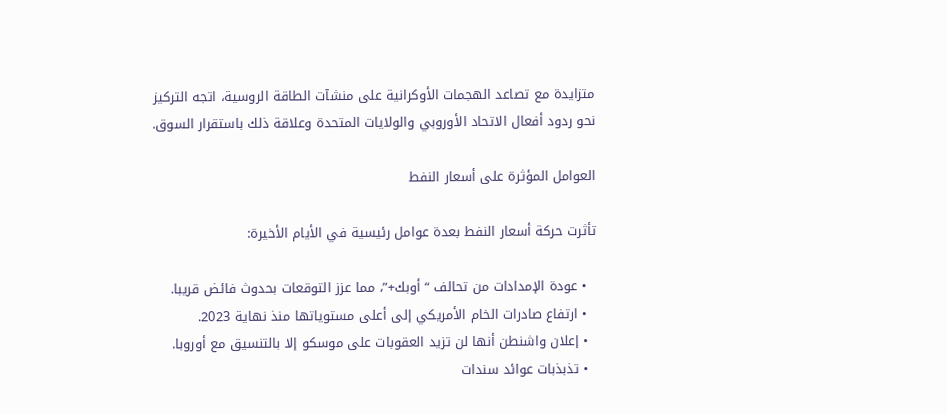متزايدة مع تصاعد الهجمات الأوكرانية على منشآت الطاقة الروسية، اتجه التركيز نحو ردود أفعال الاتحاد الأوروبي والولايات المتحدة وعلاقة ذلك باستقرار السوق.

العوامل المؤثرة على أسعار النفط

تأثرت حركة أسعار النفط بعدة عوامل رئيسية في الأيام الأخيرة:

  • عودة الإمدادات من تحالف “أوبك+”، مما عزز التوقعات بحدوث فائض قريبا.
  • ارتفاع صادرات الخام الأمريكي إلى أعلى مستوياتها منذ نهاية 2023.
  • إعلان واشنطن أنها لن تزيد العقوبات على موسكو إلا بالتنسيق مع أوروبا.
  • تذبذبات عوائد سندات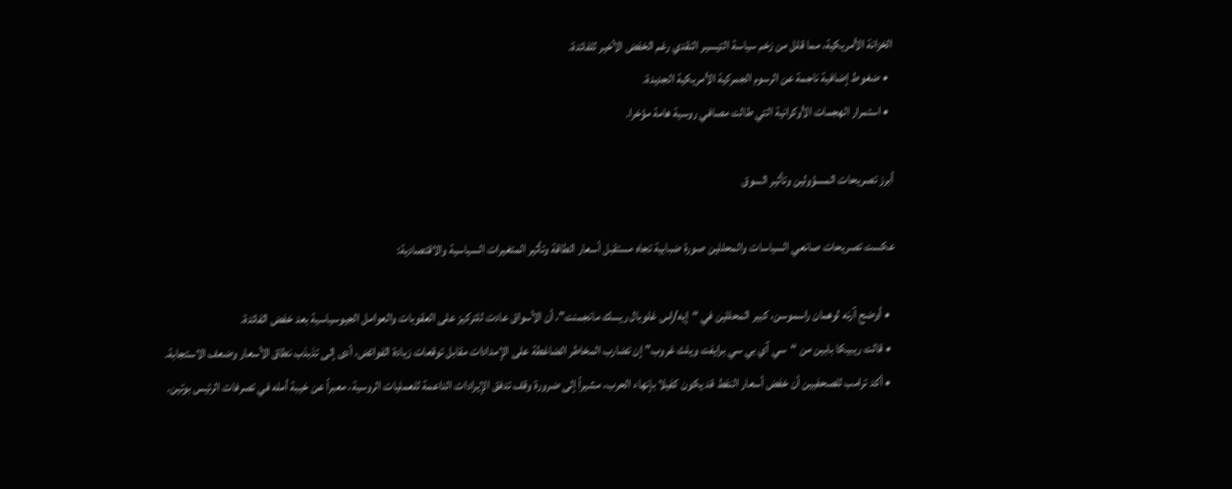الخزانة الأمريكية، مما قلل من زخم سياسة التيسير النقدي رغم الخفض الأخير للفائدة.
  • ضغوط إضافية ناجمة عن الرسوم الجمركية الأمريكية الجديدة.
  • استمرار الهجمات الأوكرانية التي طالت مصافي روسية هامة مؤخرا.

أبرز تصريحات المسؤولين وتأثير السوق

عكست تصريحات صانعي السياسات والمحللين صورة ضبابية تجاه مستقبل أسعار الطاقة وتأثير المتغيرات السياسية والاقتصادية:

  • أوضح آرنه لوهمان راسموسن، كبير المحللين في “إيه/إس غلوبال ريسك مانجمنت”، أن الأسواق عادت للتركيز على العقوبات والعوامل الجيوسياسية بعد خفض الفائدة.
  • قالت ريبيكا بابين من “سي آي بي سي برايفت ويلث غروب” إن تضارب المخاطر الضاغطة على الإمدادات مقابل توقعات زيادة الفوائض، أدى إلى تذبذب نطاق الأسعار وضعف الاستجابة.
  • أكد ترامب للصحفيين أن خفض أسعار النفط قد يكون كفيلا بإنهاء الحرب، مشيراً إلى ضرورة وقف تدفق الإيرادات الداعمة للعمليات الروسية، معبراً عن خيبة أمله في تصرفات الرئيس بوتين.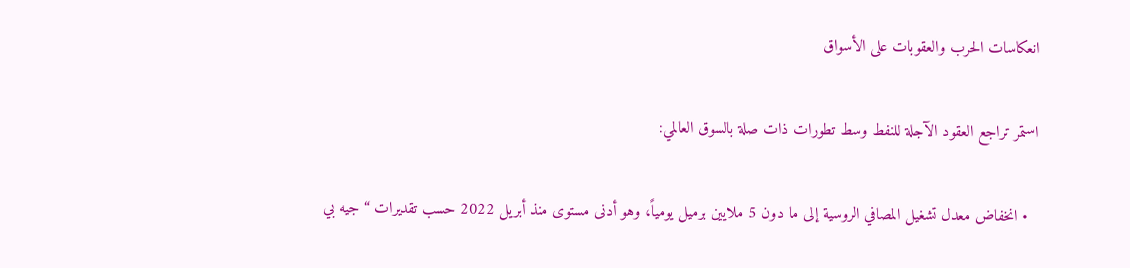انعكاسات الحرب والعقوبات على الأسواق

استمر تراجع العقود الآجلة للنفط وسط تطورات ذات صلة بالسوق العالمي:

  • انخفاض معدل تشغيل المصافي الروسية إلى ما دون 5 ملايين برميل يومياً، وهو أدنى مستوى منذ أبريل 2022 حسب تقديرات “جيه بي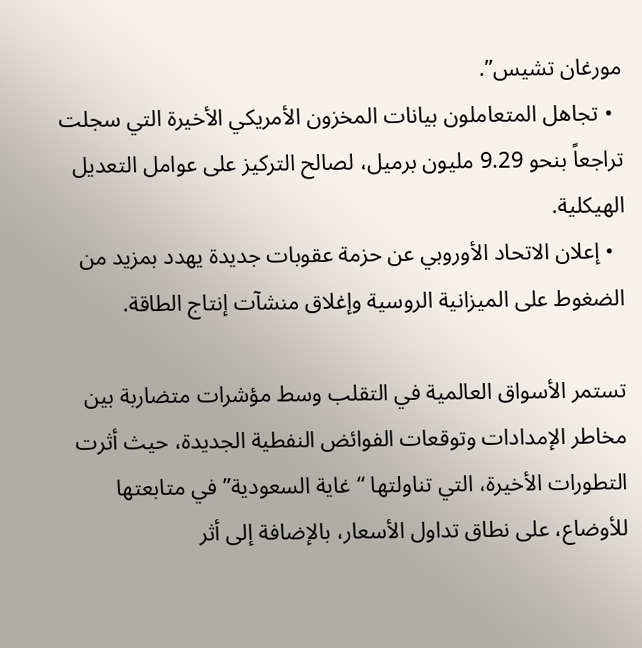مورغان تشيس”.
  • تجاهل المتعاملون بيانات المخزون الأمريكي الأخيرة التي سجلت تراجعاً بنحو 9.29 مليون برميل، لصالح التركيز على عوامل التعديل الهيكلية.
  • إعلان الاتحاد الأوروبي عن حزمة عقوبات جديدة يهدد بمزيد من الضغوط على الميزانية الروسية وإغلاق منشآت إنتاج الطاقة.

تستمر الأسواق العالمية في التقلب وسط مؤشرات متضاربة بين مخاطر الإمدادات وتوقعات الفوائض النفطية الجديدة، حيث أثرت التطورات الأخيرة، التي تناولتها “غاية السعودية” في متابعتها للأوضاع، على نطاق تداول الأسعار، بالإضافة إلى أثر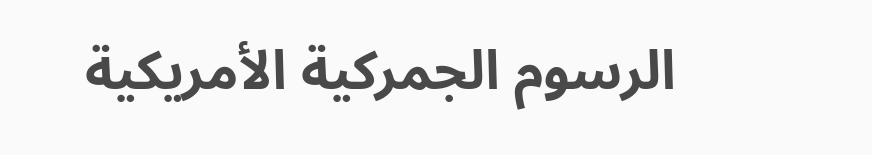الرسوم الجمركية الأمريكية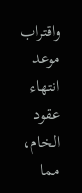واقتراب موعد انتهاء عقود الخام، مما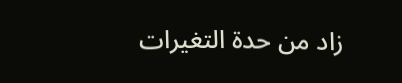زاد من حدة التغيرات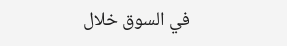في السوق خلال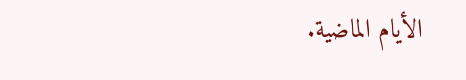الأيام الماضية.